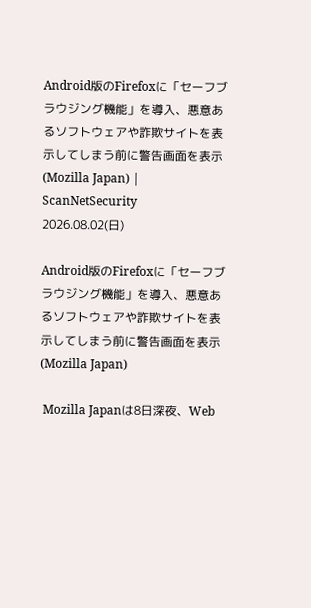Android版のFirefoxに「セーフブラウジング機能」を導入、悪意あるソフトウェアや詐欺サイトを表示してしまう前に警告画面を表示(Mozilla Japan) | ScanNetSecurity
2026.08.02(日)

Android版のFirefoxに「セーフブラウジング機能」を導入、悪意あるソフトウェアや詐欺サイトを表示してしまう前に警告画面を表示(Mozilla Japan)

 Mozilla Japanは8日深夜、Web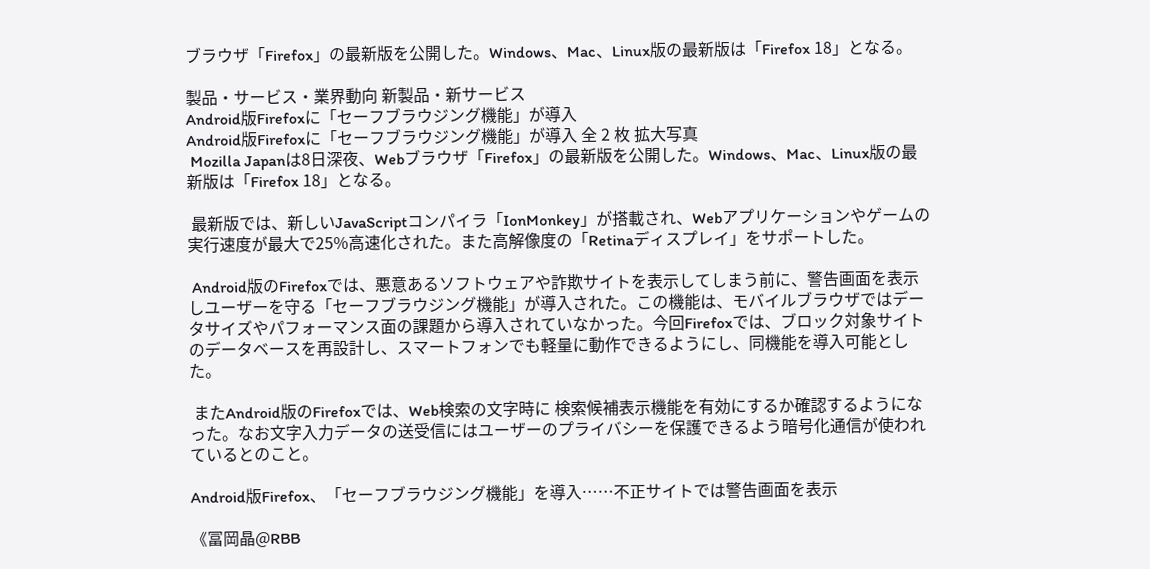ブラウザ「Firefox」の最新版を公開した。Windows、Mac、Linux版の最新版は「Firefox 18」となる。

製品・サービス・業界動向 新製品・新サービス
Android版Firefoxに「セーフブラウジング機能」が導入
Android版Firefoxに「セーフブラウジング機能」が導入 全 2 枚 拡大写真
 Mozilla Japanは8日深夜、Webブラウザ「Firefox」の最新版を公開した。Windows、Mac、Linux版の最新版は「Firefox 18」となる。

 最新版では、新しいJavaScriptコンパイラ「IonMonkey」が搭載され、Webアプリケーションやゲームの実行速度が最大で25%高速化された。また高解像度の「Retinaディスプレイ」をサポートした。

 Android版のFirefoxでは、悪意あるソフトウェアや詐欺サイトを表示してしまう前に、警告画面を表示しユーザーを守る「セーフブラウジング機能」が導入された。この機能は、モバイルブラウザではデータサイズやパフォーマンス面の課題から導入されていなかった。今回Firefoxでは、ブロック対象サイトのデータベースを再設計し、スマートフォンでも軽量に動作できるようにし、同機能を導入可能とした。

 またAndroid版のFirefoxでは、Web検索の文字時に 検索候補表示機能を有効にするか確認するようになった。なお文字入力データの送受信にはユーザーのプライバシーを保護できるよう暗号化通信が使われているとのこと。

Android版Firefox、「セーフブラウジング機能」を導入……不正サイトでは警告画面を表示

《冨岡晶@RBB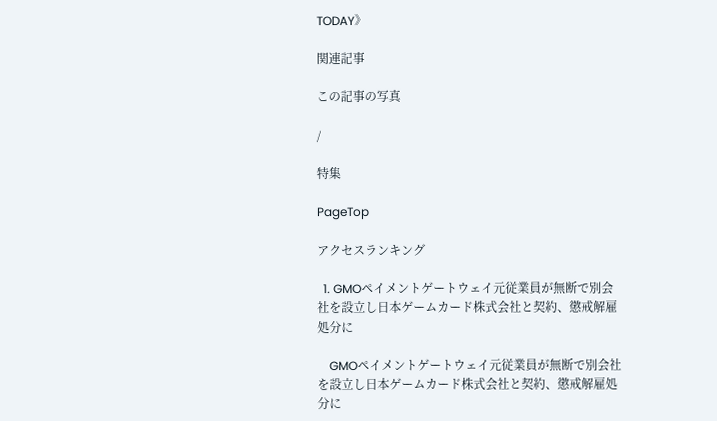TODAY》

関連記事

この記事の写真

/

特集

PageTop

アクセスランキング

  1. GMOペイメントゲートウェイ元従業員が無断で別会社を設立し日本ゲームカード株式会社と契約、懲戒解雇処分に

    GMOペイメントゲートウェイ元従業員が無断で別会社を設立し日本ゲームカード株式会社と契約、懲戒解雇処分に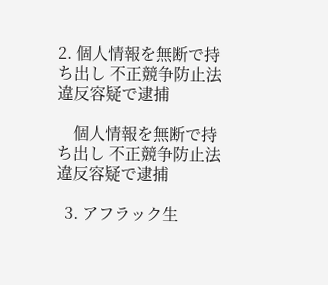2. 個人情報を無断で持ち出し 不正競争防止法違反容疑で逮捕

    個人情報を無断で持ち出し 不正競争防止法違反容疑で逮捕

  3. アフラック生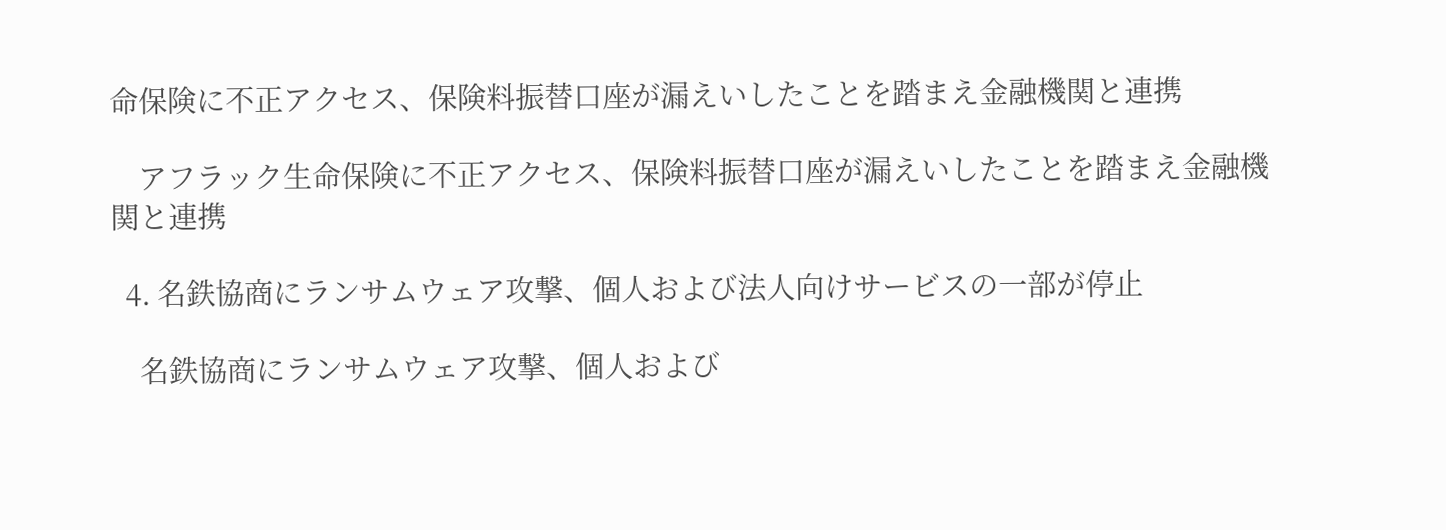命保険に不正アクセス、保険料振替口座が漏えいしたことを踏まえ金融機関と連携

    アフラック生命保険に不正アクセス、保険料振替口座が漏えいしたことを踏まえ金融機関と連携

  4. 名鉄協商にランサムウェア攻撃、個人および法人向けサービスの一部が停止

    名鉄協商にランサムウェア攻撃、個人および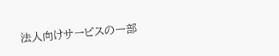法人向けサービスの一部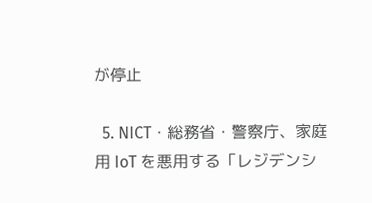が停止

  5. NICT・総務省・警察庁、家庭用 IoT を悪用する「レジデンシ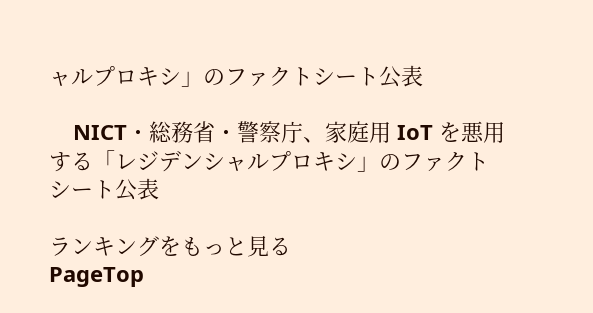ャルプロキシ」のファクトシート公表

    NICT・総務省・警察庁、家庭用 IoT を悪用する「レジデンシャルプロキシ」のファクトシート公表

ランキングをもっと見る
PageTop